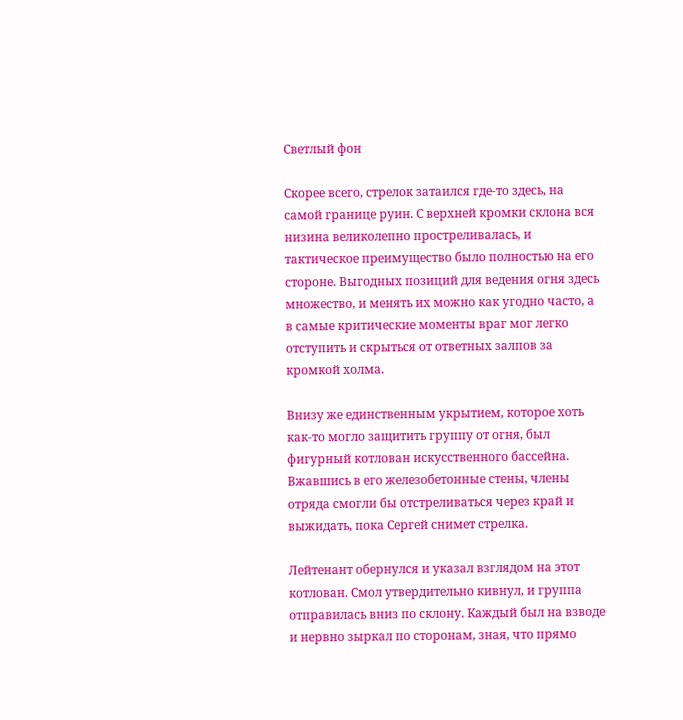Светлый фон

Скорее всего, стрелок затаился где-то здесь, на самой границе руин. С верхней кромки склона вся низина великолепно простреливалась, и тактическое преимущество было полностью на его стороне. Выгодных позиций для ведения огня здесь множество, и менять их можно как угодно часто, а в самые критические моменты враг мог легко отступить и скрыться от ответных залпов за кромкой холма.

Внизу же единственным укрытием, которое хоть как-то могло защитить группу от огня, был фигурный котлован искусственного бассейна. Вжавшись в его железобетонные стены, члены отряда смогли бы отстреливаться через край и выжидать, пока Сергей снимет стрелка.

Лейтенант обернулся и указал взглядом на этот котлован. Смол утвердительно кивнул, и группа отправилась вниз по склону. Каждый был на взводе и нервно зыркал по сторонам, зная, что прямо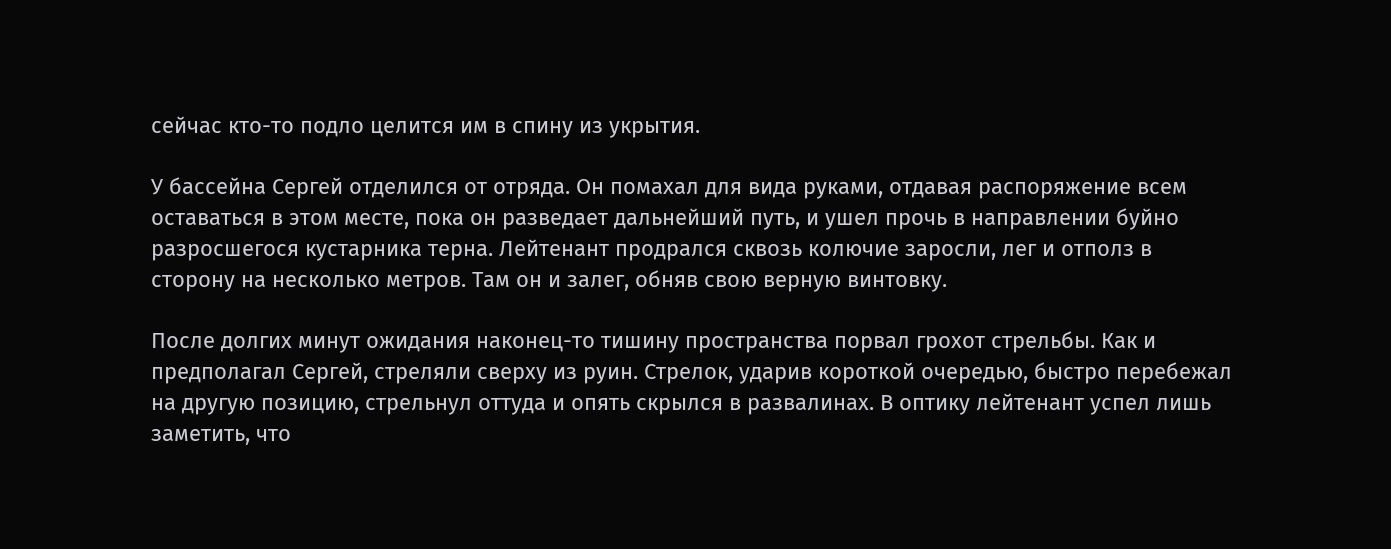сейчас кто-то подло целится им в спину из укрытия.

У бассейна Сергей отделился от отряда. Он помахал для вида руками, отдавая распоряжение всем оставаться в этом месте, пока он разведает дальнейший путь, и ушел прочь в направлении буйно разросшегося кустарника терна. Лейтенант продрался сквозь колючие заросли, лег и отполз в сторону на несколько метров. Там он и залег, обняв свою верную винтовку.

После долгих минут ожидания наконец-то тишину пространства порвал грохот стрельбы. Как и предполагал Сергей, стреляли сверху из руин. Стрелок, ударив короткой очередью, быстро перебежал на другую позицию, стрельнул оттуда и опять скрылся в развалинах. В оптику лейтенант успел лишь заметить, что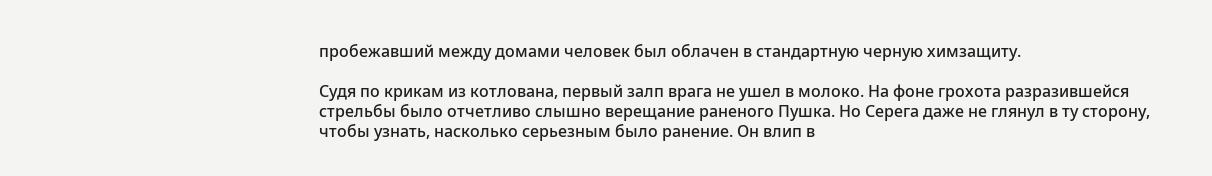пробежавший между домами человек был облачен в стандартную черную химзащиту.

Судя по крикам из котлована, первый залп врага не ушел в молоко. На фоне грохота разразившейся стрельбы было отчетливо слышно верещание раненого Пушка. Но Серега даже не глянул в ту сторону, чтобы узнать, насколько серьезным было ранение. Он влип в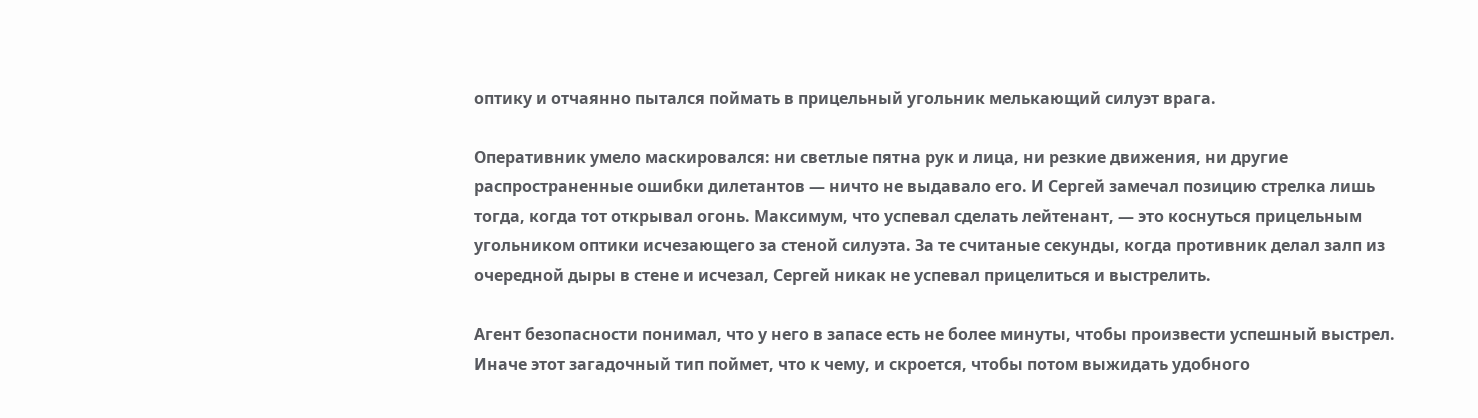оптику и отчаянно пытался поймать в прицельный угольник мелькающий силуэт врага.

Оперативник умело маскировался: ни светлые пятна рук и лица, ни резкие движения, ни другие распространенные ошибки дилетантов — ничто не выдавало его. И Сергей замечал позицию стрелка лишь тогда, когда тот открывал огонь. Максимум, что успевал сделать лейтенант, — это коснуться прицельным угольником оптики исчезающего за стеной силуэта. За те считаные секунды, когда противник делал залп из очередной дыры в стене и исчезал, Сергей никак не успевал прицелиться и выстрелить.

Агент безопасности понимал, что у него в запасе есть не более минуты, чтобы произвести успешный выстрел. Иначе этот загадочный тип поймет, что к чему, и скроется, чтобы потом выжидать удобного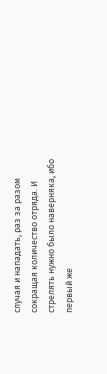случая и нападать, раз за разом сокращая количество отряда. И стрелять нужно было наверняка, ибо первый же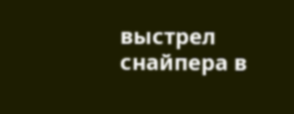выстрел снайпера в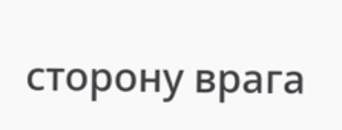сторону врага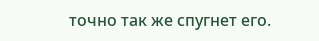точно так же спугнет его.